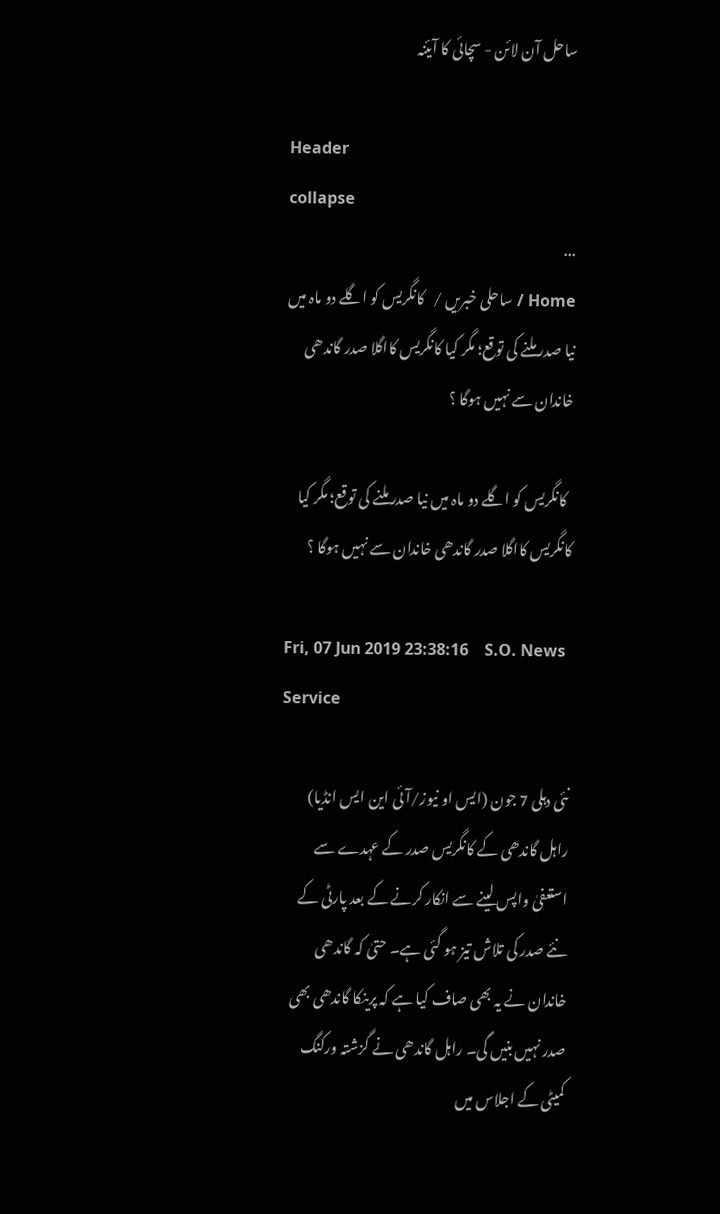ساحل آن لائن - سچائی کا آیئنہ

Header
collapse
...
Home / ساحلی خبریں /   کانگریس کو اگلے دو ماہ میں نیا صدر ملنے کی توقع؛ مگر کیا کانگریس کااگلا صدر گاندھی خاندان سے نہیں ہوگا ؟

  کانگریس کو اگلے دو ماہ میں نیا صدر ملنے کی توقع؛ مگر کیا کانگریس کااگلا صدر گاندھی خاندان سے نہیں ہوگا ؟

Fri, 07 Jun 2019 23:38:16    S.O. News Service

نئی دہلی 7 جون (ایس او نیوز/آئی این ایس انڈیا)  راہل گاندھی کے کانگریس صدر کے عہدے سے استعفیٰ واپس لینے سے انکار کرنے کے بعد پارٹی کے نئے صدر کی تلاش تیز ہو گئی ہے۔ حتیٰ کہ گاندھی خاندان نے یہ بھی صاف کیا ہے کہ پرینکا گاندھی بھی صدر نہیں بنیں گی۔ راہل گاندھی نے گزشتہ ورکنگ کمیٹی کے اجلاس میں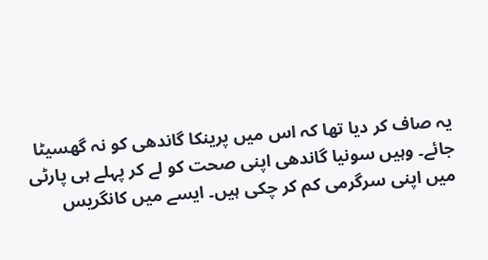یہ صاف کر دیا تھا کہ اس میں پرینکا گاندھی کو نہ گھسیٹا جائے۔ وہیں سونیا گاندھی اپنی صحت کو لے کر پہلے ہی پارٹی میں اپنی سرگرمی کم کر چکی ہیں۔ ایسے میں کانگریس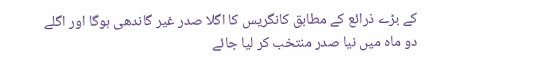کے بڑے ذرائع کے مطابق کانگریس کا اگلا صدر غیر گاندھی ہوگا اور اگلے دو ماہ میں نیا صدر منتخب کر لیا جائے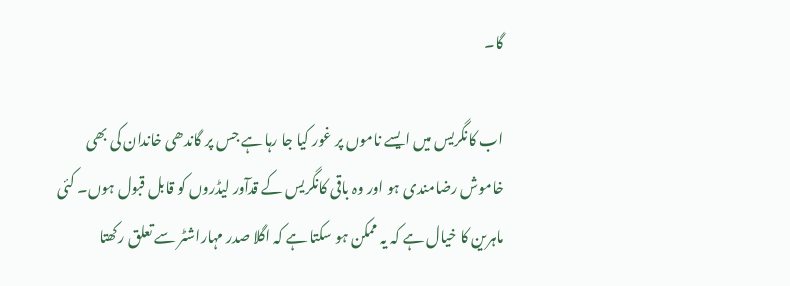گا۔

اب کانگریس میں ایسے ناموں پر غور کیا جا رہا ہے جس پر گاندھی خاندان کی بھی خاموش رضامندی ہو اور وہ باقی کانگریس کے قدآور لیڈروں کو قابل قبول ہوں۔ کئی ماہرین کا خیال ہے کہ یہ ممکن ہو سکتا ہے کہ اگلا صدر مہاراشٹر سے تعلق رکھتا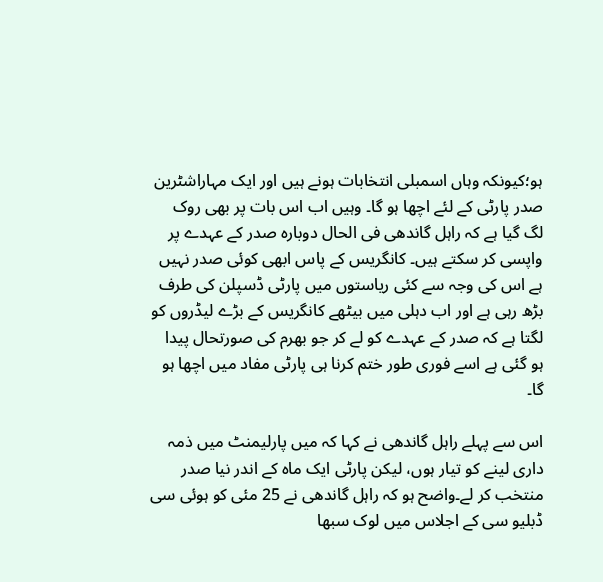ہو؛کیونکہ وہاں اسمبلی انتخابات ہونے ہیں اور ایک مہاراشٹرین صدر پارٹی کے لئے اچھا ہو گا۔ وہیں اب اس بات پر بھی روک لگ گیا ہے کہ راہل گاندھی فی الحال دوبارہ صدر کے عہدے پر واپسی کر سکتے ہیں۔ کانگریس کے پاس ابھی کوئی صدر نہیں ہے اس کی وجہ سے کئی ریاستوں میں پارٹی ڈسپلن کی طرف بڑھ رہی ہے اور اب دہلی میں بیٹھے کانگریس کے بڑے لیڈروں کو لگتا ہے کہ صدر کے عہدے کو لے کر جو بھرم کی صورتحال پیدا ہو گئی ہے اسے فوری طور ختم کرنا ہی پارٹی مفاد میں اچھا ہو گا۔

اس سے پہلے راہل گاندھی نے کہا کہ میں پارلیمنٹ میں ذمہ داری لینے کو تیار ہوں، لیکن پارٹی ایک ماہ کے اندر نیا صدر منتخب کر لے۔واضح ہو کہ راہل گاندھی نے 25 مئی کو ہوئی سی ڈبلیو سی کے اجلاس میں لوک سبھا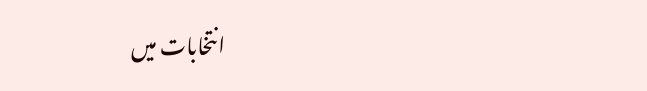انتخابات میں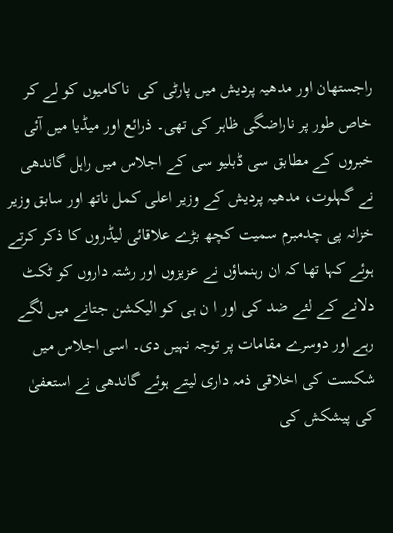راجستھان اور مدھیہ پردیش میں پارٹی کی  ناکامیوں کو لے کر خاص طور پر ناراضگی ظاہر کی تھی۔ ذرائع اور میڈیا میں آئی خبروں کے مطابق سی ڈبلیو سی کے اجلاس میں راہل گاندھی نے گہلوت، مدھیہ پردیش کے وزیر اعلی کمل ناتھ اور سابق وزیر خزانہ پی چدمبرم سمیت کچھ بڑے علاقائی لیڈروں کا ذکر کرتے ہوئے کہا تھا کہ ان رہنماؤں نے عزیزوں اور رشتہ داروں کو ٹکٹ دلانے کے لئے ضد کی اور ا ن ہی کو الیکشن جتانے میں لگے رہے اور دوسرے مقامات پر توجہ نہیں دی۔ اسی اجلاس میں شکست کی اخلاقی ذمہ داری لیتے ہوئے گاندھی نے استعفیٰ کی پیشکش کی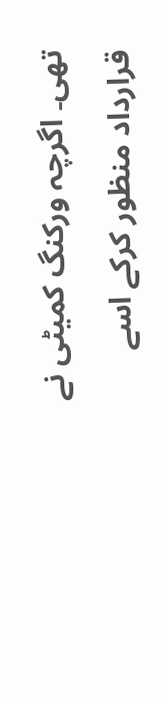تھی۔ اگرچہ ورکنگ کمیٹی نے قرارداد منظور کرکے اسے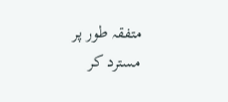متفقہ طور پر مسترد کر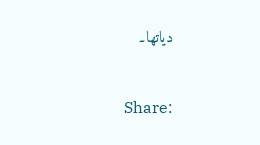دیاتھا۔


Share: